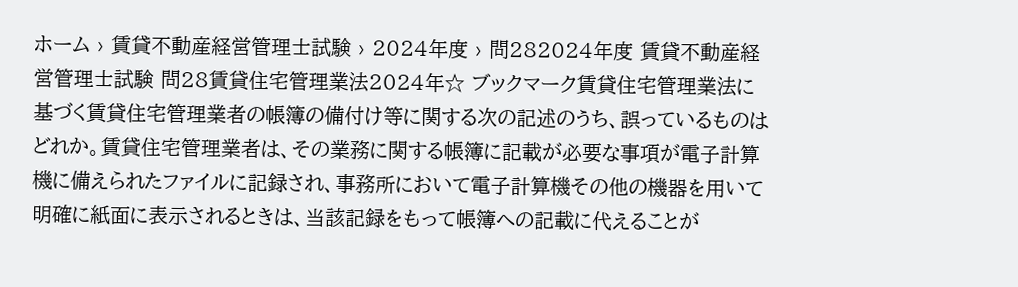ホーム › 賃貸不動産経営管理士試験 › 2024年度 › 問282024年度 賃貸不動産経営管理士試験 問28賃貸住宅管理業法2024年☆ ブックマーク賃貸住宅管理業法に基づく賃貸住宅管理業者の帳簿の備付け等に関する次の記述のうち、誤っているものはどれか。賃貸住宅管理業者は、その業務に関する帳簿に記載が必要な事項が電子計算機に備えられたファイルに記録され、事務所において電子計算機その他の機器を用いて明確に紙面に表示されるときは、当該記録をもって帳簿への記載に代えることが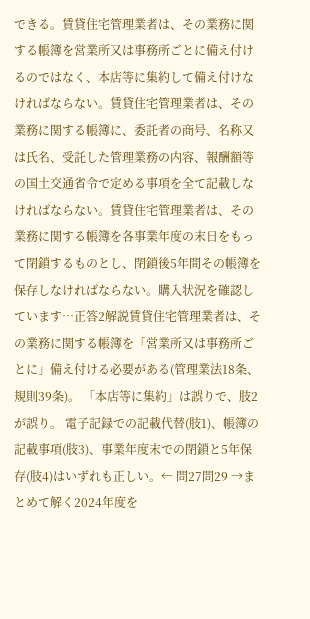できる。賃貸住宅管理業者は、その業務に関する帳簿を営業所又は事務所ごとに備え付けるのではなく、本店等に集約して備え付けなければならない。賃貸住宅管理業者は、その業務に関する帳簿に、委託者の商号、名称又は氏名、受託した管理業務の内容、報酬額等の国土交通省令で定める事項を全て記載しなければならない。賃貸住宅管理業者は、その業務に関する帳簿を各事業年度の末日をもって閉鎖するものとし、閉鎖後5年間その帳簿を保存しなければならない。購入状況を確認しています…正答2解説賃貸住宅管理業者は、その業務に関する帳簿を「営業所又は事務所ごとに」備え付ける必要がある(管理業法18条、規則39条)。 「本店等に集約」は誤りで、肢2が誤り。 電子記録での記載代替(肢1)、帳簿の記載事項(肢3)、事業年度末での閉鎖と5年保存(肢4)はいずれも正しい。← 問27問29 →まとめて解く2024年度を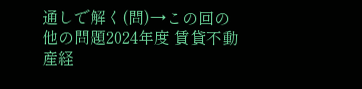通しで解く(問)→この回の他の問題2024年度 賃貸不動産経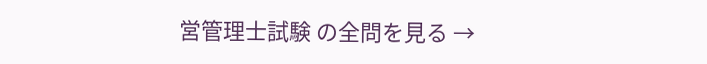営管理士試験 の全問を見る →